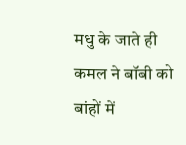मधु के जाते ही कमल ने बॉबी को बांहों में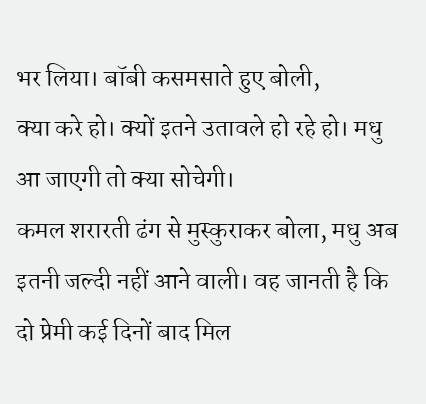भर लिया। बॉबी कसमसाते हुए बोली,
क्या करे हो। क्यों इतने उतावले हो रहे हो। मधु आ जाएगी तो क्या सोचेगी।
कमल शरारती ढंग से मुस्कुराकर बोला, मधु अब इतनी जल्दी नहीं आने वाली। वह जानती है कि दो प्रेमी कई दिनों बाद मिल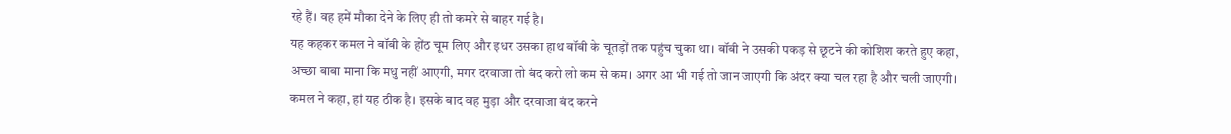रहे हैं। वह हमें मौका देने के लिए ही तो कमरे से बाहर गई है।
यह कहकर कमल ने बॉबी के होंठ चूम लिए और इधर उसका हाथ बॉबी के चूतड़ों तक पहुंच चुका था। बॉबी ने उसकी पकड़ से छूटने की कोशिश करते हुए कहा,
अच्छा बाबा माना कि मधु नहीं आएगी, मगर दरवाजा तो बंद करो लो कम से कम। अगर आ भी गई तो जान जाएगी कि अंदर क्या चल रहा है और चली जाएगी।
कमल ने कहा, हां यह ठीक है। इसके बाद वह मुड़ा और दरवाजा बंद करने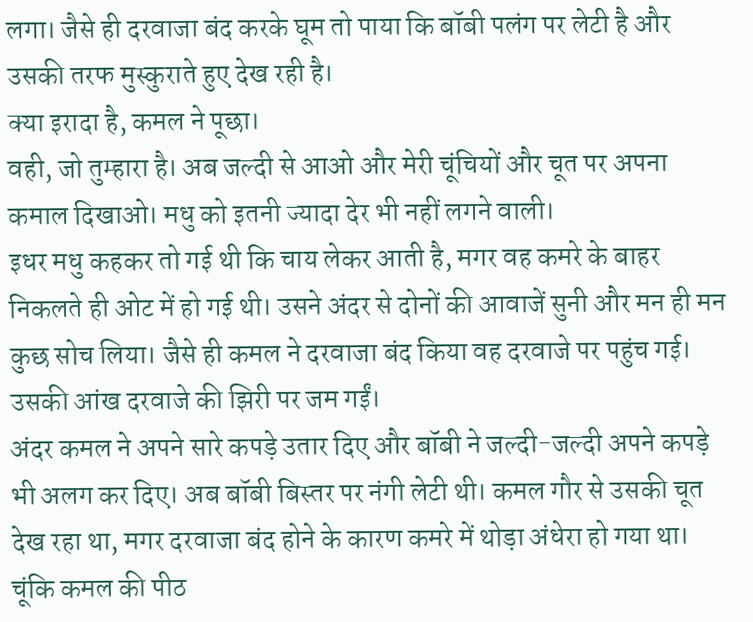लगा। जैसे ही दरवाजा बंद करके घूम तो पाया कि बॉबी पलंग पर लेटी है और उसकी तरफ मुस्कुराते हुए देख रही है।
क्या इरादा है, कमल ने पूछा।
वही, जो तुम्हारा है। अब जल्दी से आओ और मेरी चूंचियों और चूत पर अपना कमाल दिखाओ। मधु को इतनी ज्यादा देर भी नहीं लगने वाली।
इधर मधु कहकर तो गई थी कि चाय लेकर आती है, मगर वह कमरे के बाहर निकलते ही ओट में हो गई थी। उसने अंदर से दोनों की आवाजें सुनी और मन ही मन कुछ सोच लिया। जैसे ही कमल ने दरवाजा बंद किया वह दरवाजे पर पहुंच गई। उसकी आंख दरवाजे की झिरी पर जम गईं।
अंदर कमल ने अपने सारे कपड़े उतार दिए और बॉबी ने जल्दी-जल्दी अपने कपड़े भी अलग कर दिए। अब बॉबी बिस्तर पर नंगी लेटी थी। कमल गौर से उसकी चूत देख रहा था, मगर दरवाजा बंद होने के कारण कमरे में थोड़ा अंधेरा हो गया था। चूंकि कमल की पीठ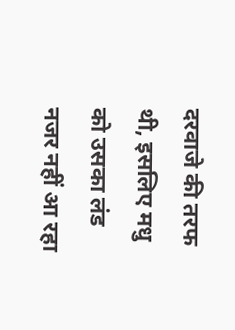दरवाजे की तरफ थी, इसलिए मधु को उसका लंड नजर नहीं आ रहा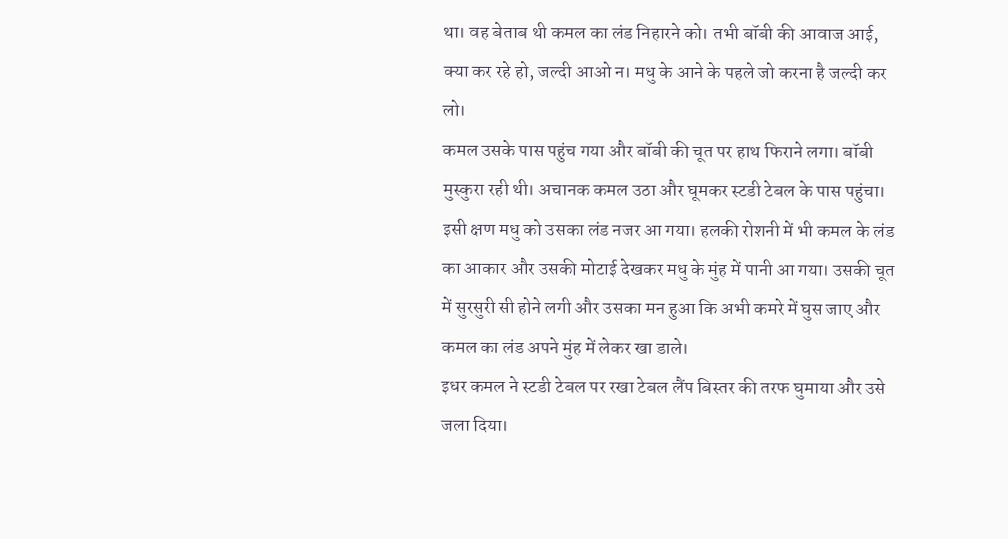था। वह बेताब थी कमल का लंड निहारने को। तभी बॉबी की आवाज आई,
क्या कर रहे हो, जल्दी आओ न। मधु के आने के पहले जो करना है जल्दी कर लो।
कमल उसके पास पहुंच गया और बॉबी की चूत पर हाथ फिराने लगा। बॉबी मुस्कुरा रही थी। अचानक कमल उठा और घूमकर स्टडी टेबल के पास पहुंचा। इसी क्षण मधु को उसका लंड नजर आ गया। हलकी रोशनी में भी कमल के लंड का आकार और उसकी मोटाई देखकर मधु के मुंह में पानी आ गया। उसकी चूत में सुरसुरी सी होने लगी और उसका मन हुआ कि अभी कमरे में घुस जाए और कमल का लंड अपने मुंह में लेकर खा डाले।
इधर कमल ने स्टडी टेबल पर रखा टेबल लैंप बिस्तर की तरफ घुमाया और उसे जला दिया।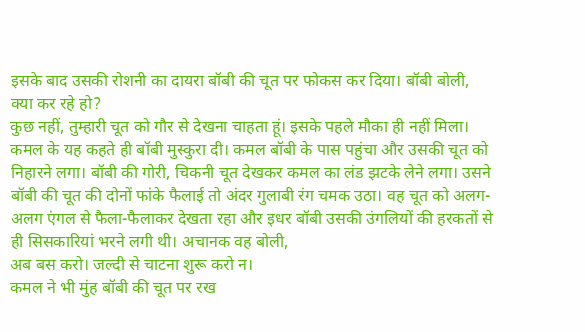इसके बाद उसकी रोशनी का दायरा बॉबी की चूत पर फोकस कर दिया। बॉबी बोली,
क्या कर रहे हो?
कुछ नहीं, तुम्हारी चूत को गौर से देखना चाहता हूं। इसके पहले मौका ही नहीं मिला।
कमल के यह कहते ही बॉबी मुस्कुरा दी। कमल बॉबी के पास पहुंचा और उसकी चूत को निहारने लगा। बॉबी की गोरी, चिकनी चूत देखकर कमल का लंड झटके लेने लगा। उसने बॉबी की चूत की दोनों फांके फैलाई तो अंदर गुलाबी रंग चमक उठा। वह चूत को अलग-अलग एंगल से फैला-फैलाकर देखता रहा और इधर बॉबी उसकी उंगलियों की हरकतों से ही सिसकारियां भरने लगी थी। अचानक वह बोली,
अब बस करो। जल्दी से चाटना शुरू करो न।
कमल ने भी मुंह बॉबी की चूत पर रख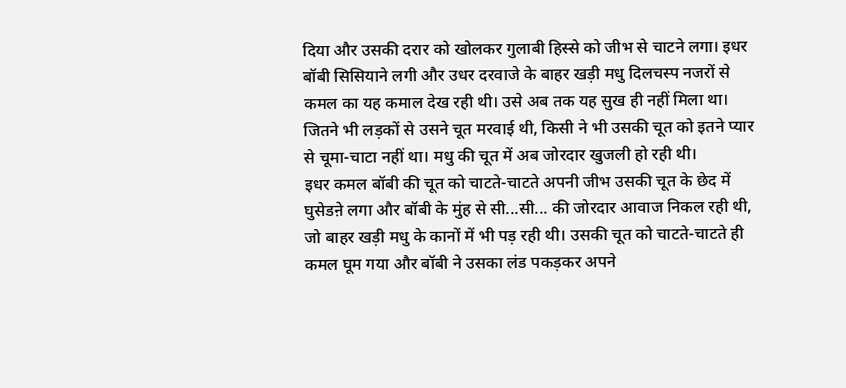दिया और उसकी दरार को खोलकर गुलाबी हिस्से को जीभ से चाटने लगा। इधर बॉबी सिसियाने लगी और उधर दरवाजे के बाहर खड़ी मधु दिलचस्प नजरों से कमल का यह कमाल देख रही थी। उसे अब तक यह सुख ही नहीं मिला था। जितने भी लड़कों से उसने चूत मरवाई थी, किसी ने भी उसकी चूत को इतने प्यार से चूमा-चाटा नहीं था। मधु की चूत में अब जोरदार खुजली हो रही थी।
इधर कमल बॉबी की चूत को चाटते-चाटते अपनी जीभ उसकी चूत के छेद में घुसेडऩे लगा और बॉबी के मुंह से सी...सी... की जोरदार आवाज निकल रही थी, जो बाहर खड़ी मधु के कानों में भी पड़ रही थी। उसकी चूत को चाटते-चाटते ही कमल घूम गया और बॉबी ने उसका लंड पकड़कर अपने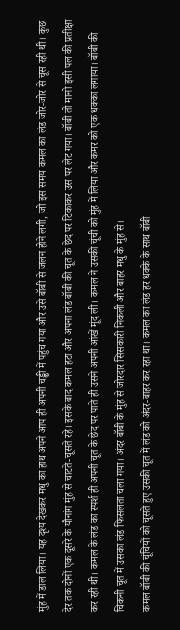मुंह में डाल लिया। यह दृश्य देखकर मधु का हाथ अपने आप ही अपनी चड्ढी में पहुंच गया और उसे बॉबी से जलन होने लगी, जो इस समय कमल का लंड जोर-जोर से चूस रही थी। कुछ देर तक दोनों एक दूसरे के यौनांग मुंह से चाटते-चूसते रहे। इसके बाद कमल हटा और अपना लंड बॉबी की चूत के छेद पर टिकाकर उस पर लेट गया। बॉबी तो मानो इसी पल की प्रतीक्षा कर रही थी। कमल के लंड का स्पर्श ही अपनी चूत के छेद पर पाते ही उसने अपनी आंखें मूंद ली। कमल ने उसकी चूंची को मुंह में लिया और कमर को एक धक्का लगाया। बॉबी की चिकनी चूत में उसका लंड फिसलता चला गया। अंदर बॉबी के मुंह से जोरदार सिसकारी निकली और बाहर मधु के मुंह से।
कमल बॉबी की चूंचियों को चूसते हुए उसकी चूत में लंड को अंदर-बाहर कर रहा था। कमल का लंड हर धक्के के साथ बॉबी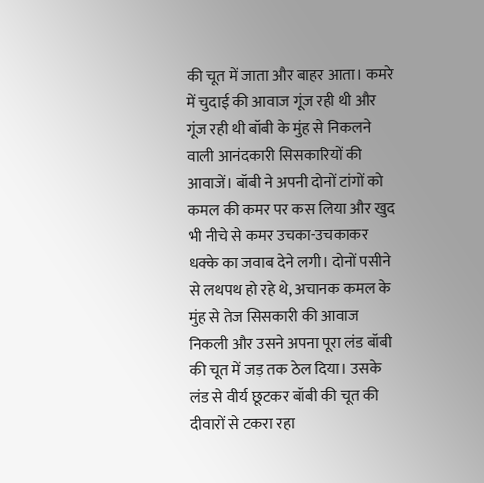की चूत में जाता और बाहर आता। कमरे में चुदाई की आवाज गूंज रही थी और गूंज रही थी बॉबी के मुंह से निकलने वाली आनंदकारी सिसकारियों की आवाजें। बॉबी ने अपनी दोनों टांगों को कमल की कमर पर कस लिया और खुद भी नीचे से कमर उचका-उचकाकर धक्के का जवाब देने लगी। दोनों पसीने से लथपथ हो रहे थे, अचानक कमल के मुंह से तेज सिसकारी की आवाज निकली और उसने अपना पूरा लंड बॉबी की चूत में जड़ तक ठेल दिया। उसके लंड से वीर्य छूटकर बॉबी की चूत की दीवारों से टकरा रहा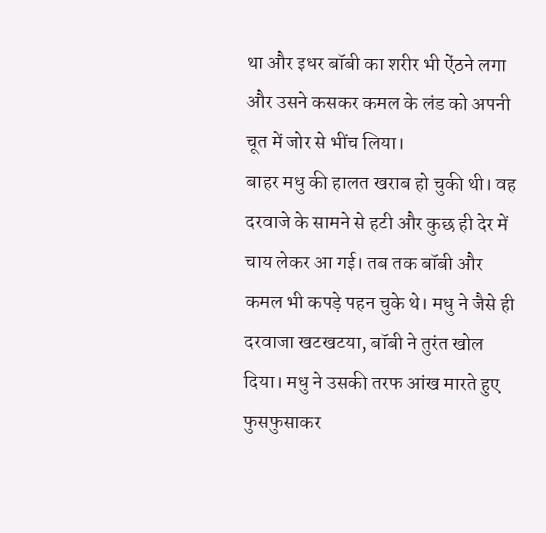था और इधर बॉबी का शरीर भी ऐंठने लगा और उसने कसकर कमल के लंड को अपनी चूत में जोर से भींच लिया।
बाहर मधु की हालत खराब हो चुकी थी। वह दरवाजे के सामने से हटी और कुछ ही देर में चाय लेकर आ गई। तब तक बॉबी और कमल भी कपड़े पहन चुके थे। मधु ने जैसे ही दरवाजा खटखटया, बॉबी ने तुरंत खोल दिया। मधु ने उसकी तरफ आंख मारते हुए फुसफुसाकर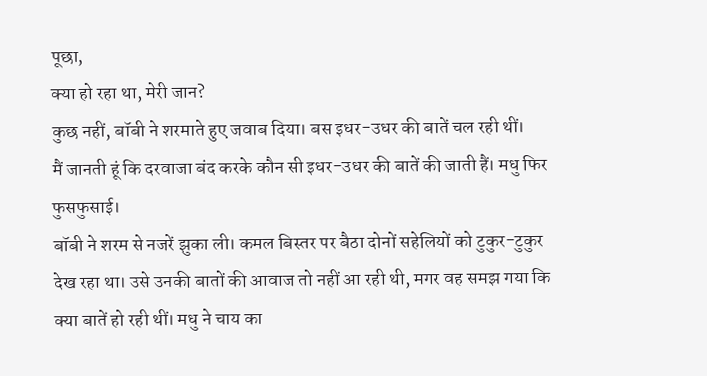पूछा,
क्या हो रहा था, मेरी जान?
कुछ नहीं, बॉबी ने शरमाते हुए जवाब दिया। बस इधर-उधर की बातें चल रही थीं।
मैं जानती हूं कि दरवाजा बंद करके कौन सी इधर-उधर की बातें की जाती हैं। मधु फिर फुसफुसाई।
बॉबी ने शरम से नजरें झुका ली। कमल बिस्तर पर बैठा दोनों सहेलियों को टुकुर-टुकुर देख रहा था। उसे उनकी बातों की आवाज तो नहीं आ रही थी, मगर वह समझ गया कि क्या बातें हो रही थीं। मधु ने चाय का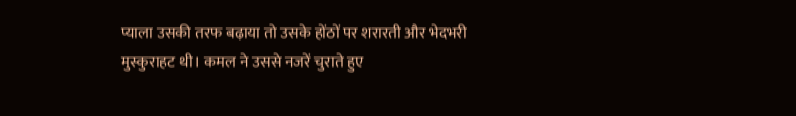प्याला उसकी तरफ बढ़ाया तो उसके होंठों पर शरारती और भेदभरी मुस्कुराहट थी। कमल ने उससे नजरें चुराते हुए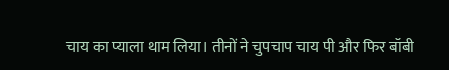चाय का प्याला थाम लिया। तीनों ने चुपचाप चाय पी और फिर बॉबी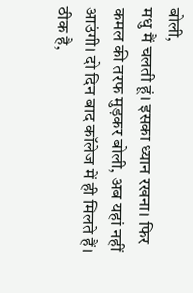बोली,
मधु मैं चलती हूं। इसका ध्यान रखना। फिर कमल की तरफ मुड़कर बोली, अब यहां नहीं आउंगी। दो दिन बाद कॉलेज में ही मिलते हैं।
ठीक है,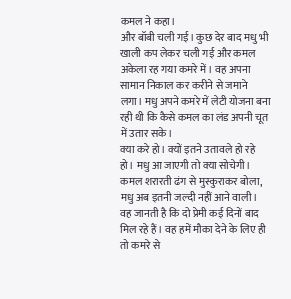कमल ने कहा।
और बॉबी चली गई। कुछ देर बाद मधु भी खाली कप लेकर चली गई और कमल अकेला रह गया कमरे में। वह अपना सामान निकाल कर करीने से जमाने लगा। मधु अपने कमरे में लेटी योजना बना रही थी कि कैसे कमल का लंड अपनी चूत में उतार सके।
क्या करे हो। क्यों इतने उतावले हो रहे हो। मधु आ जाएगी तो क्या सोचेगी।
कमल शरारती ढंग से मुस्कुराकर बोला, मधु अब इतनी जल्दी नहीं आने वाली। वह जानती है कि दो प्रेमी कई दिनों बाद मिल रहे हैं। वह हमें मौका देने के लिए ही तो कमरे से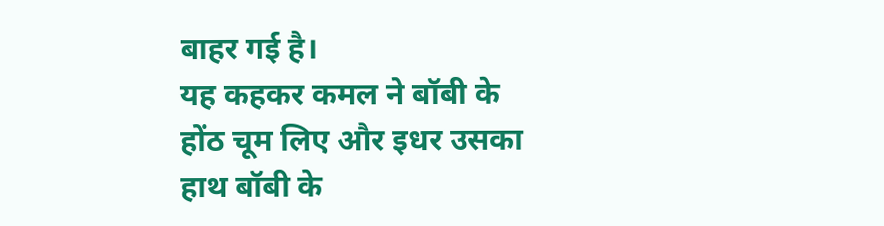बाहर गई है।
यह कहकर कमल ने बॉबी के होंठ चूम लिए और इधर उसका हाथ बॉबी के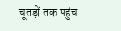चूतड़ों तक पहुंच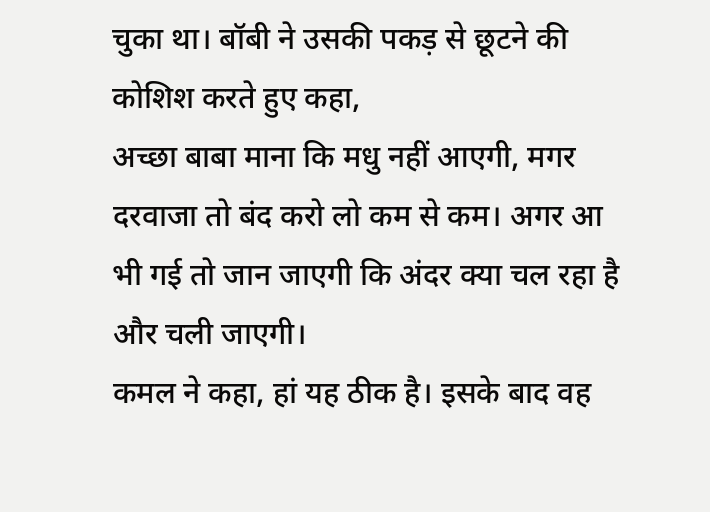चुका था। बॉबी ने उसकी पकड़ से छूटने की कोशिश करते हुए कहा,
अच्छा बाबा माना कि मधु नहीं आएगी, मगर दरवाजा तो बंद करो लो कम से कम। अगर आ भी गई तो जान जाएगी कि अंदर क्या चल रहा है और चली जाएगी।
कमल ने कहा, हां यह ठीक है। इसके बाद वह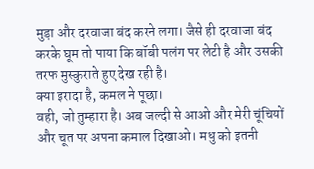मुड़ा और दरवाजा बंद करने लगा। जैसे ही दरवाजा बंद करके घूम तो पाया कि बॉबी पलंग पर लेटी है और उसकी तरफ मुस्कुराते हुए देख रही है।
क्या इरादा है, कमल ने पूछा।
वही, जो तुम्हारा है। अब जल्दी से आओ और मेरी चूंचियों और चूत पर अपना कमाल दिखाओ। मधु को इतनी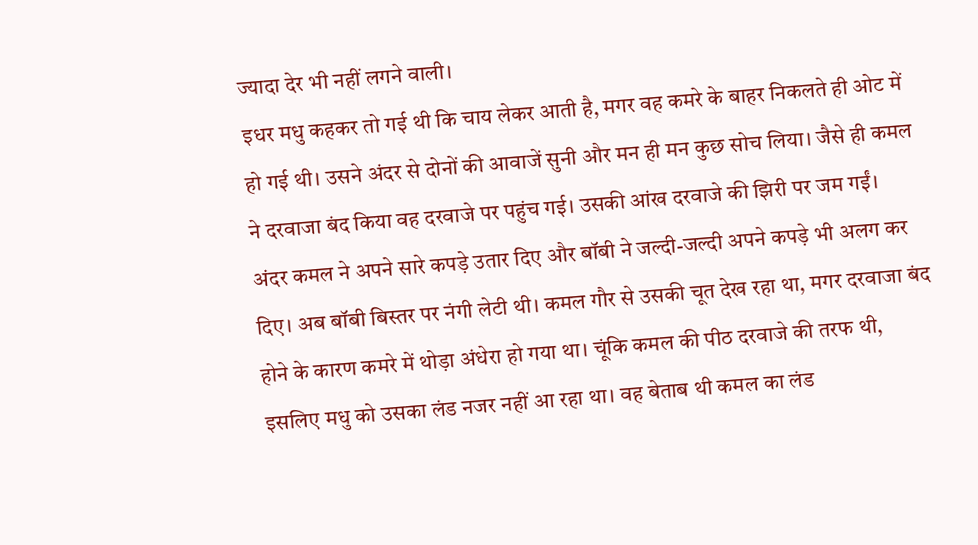ज्यादा देर भी नहीं लगने वाली।
इधर मधु कहकर तो गई थी कि चाय लेकर आती है, मगर वह कमरे के बाहर निकलते ही ओट में हो गई थी। उसने अंदर से दोनों की आवाजें सुनी और मन ही मन कुछ सोच लिया। जैसे ही कमल ने दरवाजा बंद किया वह दरवाजे पर पहुंच गई। उसकी आंख दरवाजे की झिरी पर जम गईं।
अंदर कमल ने अपने सारे कपड़े उतार दिए और बॉबी ने जल्दी-जल्दी अपने कपड़े भी अलग कर दिए। अब बॉबी बिस्तर पर नंगी लेटी थी। कमल गौर से उसकी चूत देख रहा था, मगर दरवाजा बंद होने के कारण कमरे में थोड़ा अंधेरा हो गया था। चूंकि कमल की पीठ दरवाजे की तरफ थी, इसलिए मधु को उसका लंड नजर नहीं आ रहा था। वह बेताब थी कमल का लंड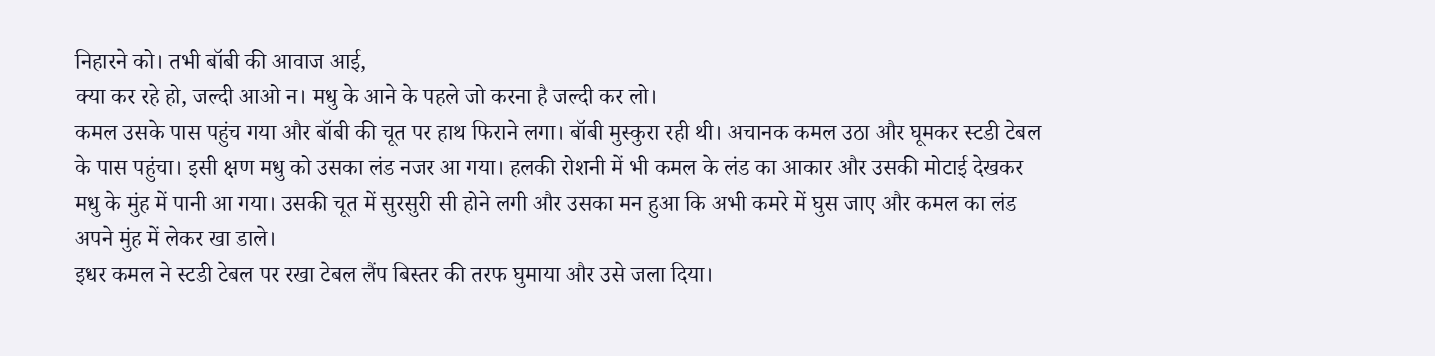निहारने को। तभी बॉबी की आवाज आई,
क्या कर रहे हो, जल्दी आओ न। मधु के आने के पहले जो करना है जल्दी कर लो।
कमल उसके पास पहुंच गया और बॉबी की चूत पर हाथ फिराने लगा। बॉबी मुस्कुरा रही थी। अचानक कमल उठा और घूमकर स्टडी टेबल के पास पहुंचा। इसी क्षण मधु को उसका लंड नजर आ गया। हलकी रोशनी में भी कमल के लंड का आकार और उसकी मोटाई देखकर मधु के मुंह में पानी आ गया। उसकी चूत में सुरसुरी सी होने लगी और उसका मन हुआ कि अभी कमरे में घुस जाए और कमल का लंड अपने मुंह में लेकर खा डाले।
इधर कमल ने स्टडी टेबल पर रखा टेबल लैंप बिस्तर की तरफ घुमाया और उसे जला दिया।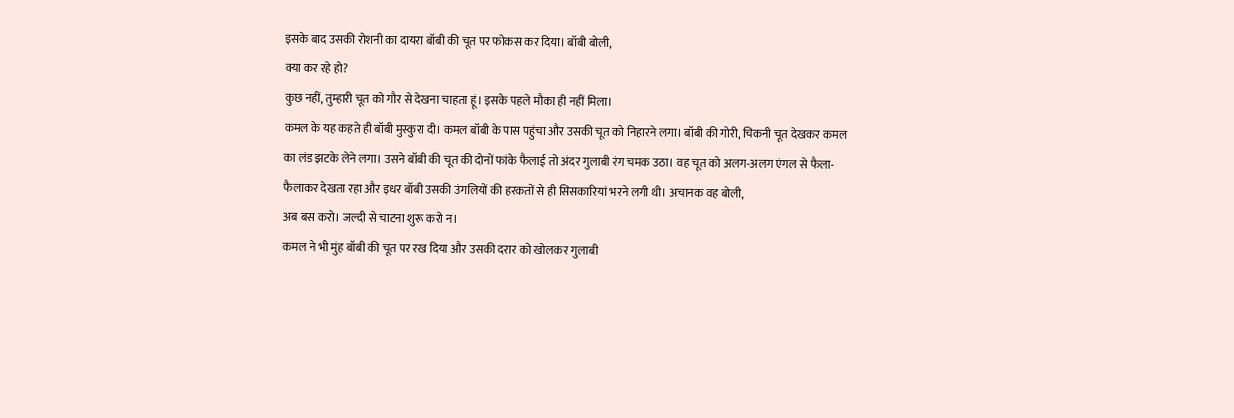इसके बाद उसकी रोशनी का दायरा बॉबी की चूत पर फोकस कर दिया। बॉबी बोली,
क्या कर रहे हो?
कुछ नहीं, तुम्हारी चूत को गौर से देखना चाहता हूं। इसके पहले मौका ही नहीं मिला।
कमल के यह कहते ही बॉबी मुस्कुरा दी। कमल बॉबी के पास पहुंचा और उसकी चूत को निहारने लगा। बॉबी की गोरी, चिकनी चूत देखकर कमल का लंड झटके लेने लगा। उसने बॉबी की चूत की दोनों फांके फैलाई तो अंदर गुलाबी रंग चमक उठा। वह चूत को अलग-अलग एंगल से फैला-फैलाकर देखता रहा और इधर बॉबी उसकी उंगलियों की हरकतों से ही सिसकारियां भरने लगी थी। अचानक वह बोली,
अब बस करो। जल्दी से चाटना शुरू करो न।
कमल ने भी मुंह बॉबी की चूत पर रख दिया और उसकी दरार को खोलकर गुलाबी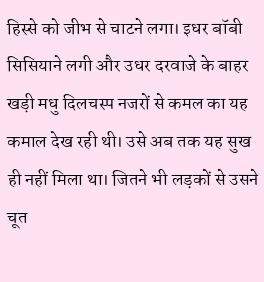हिस्से को जीभ से चाटने लगा। इधर बॉबी सिसियाने लगी और उधर दरवाजे के बाहर खड़ी मधु दिलचस्प नजरों से कमल का यह कमाल देख रही थी। उसे अब तक यह सुख ही नहीं मिला था। जितने भी लड़कों से उसने चूत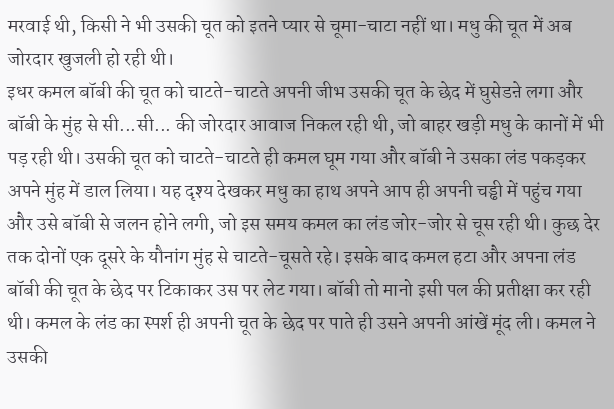मरवाई थी, किसी ने भी उसकी चूत को इतने प्यार से चूमा-चाटा नहीं था। मधु की चूत में अब जोरदार खुजली हो रही थी।
इधर कमल बॉबी की चूत को चाटते-चाटते अपनी जीभ उसकी चूत के छेद में घुसेडऩे लगा और बॉबी के मुंह से सी...सी... की जोरदार आवाज निकल रही थी, जो बाहर खड़ी मधु के कानों में भी पड़ रही थी। उसकी चूत को चाटते-चाटते ही कमल घूम गया और बॉबी ने उसका लंड पकड़कर अपने मुंह में डाल लिया। यह दृश्य देखकर मधु का हाथ अपने आप ही अपनी चड्ढी में पहुंच गया और उसे बॉबी से जलन होने लगी, जो इस समय कमल का लंड जोर-जोर से चूस रही थी। कुछ देर तक दोनों एक दूसरे के यौनांग मुंह से चाटते-चूसते रहे। इसके बाद कमल हटा और अपना लंड बॉबी की चूत के छेद पर टिकाकर उस पर लेट गया। बॉबी तो मानो इसी पल की प्रतीक्षा कर रही थी। कमल के लंड का स्पर्श ही अपनी चूत के छेद पर पाते ही उसने अपनी आंखें मूंद ली। कमल ने उसकी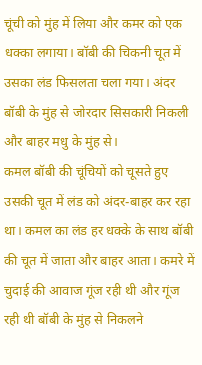चूंची को मुंह में लिया और कमर को एक धक्का लगाया। बॉबी की चिकनी चूत में उसका लंड फिसलता चला गया। अंदर बॉबी के मुंह से जोरदार सिसकारी निकली और बाहर मधु के मुंह से।
कमल बॉबी की चूंचियों को चूसते हुए उसकी चूत में लंड को अंदर-बाहर कर रहा था। कमल का लंड हर धक्के के साथ बॉबी की चूत में जाता और बाहर आता। कमरे में चुदाई की आवाज गूंज रही थी और गूंज रही थी बॉबी के मुंह से निकलने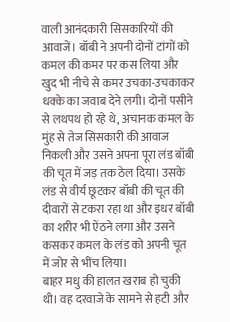वाली आनंदकारी सिसकारियों की आवाजें। बॉबी ने अपनी दोनों टांगों को कमल की कमर पर कस लिया और खुद भी नीचे से कमर उचका-उचकाकर धक्के का जवाब देने लगी। दोनों पसीने से लथपथ हो रहे थे, अचानक कमल के मुंह से तेज सिसकारी की आवाज निकली और उसने अपना पूरा लंड बॉबी की चूत में जड़ तक ठेल दिया। उसके लंड से वीर्य छूटकर बॉबी की चूत की दीवारों से टकरा रहा था और इधर बॉबी का शरीर भी ऐंठने लगा और उसने कसकर कमल के लंड को अपनी चूत में जोर से भींच लिया।
बाहर मधु की हालत खराब हो चुकी थी। वह दरवाजे के सामने से हटी और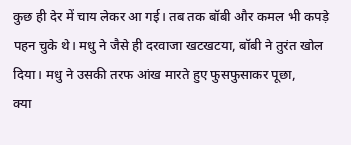कुछ ही देर में चाय लेकर आ गई। तब तक बॉबी और कमल भी कपड़े पहन चुके थे। मधु ने जैसे ही दरवाजा खटखटया, बॉबी ने तुरंत खोल दिया। मधु ने उसकी तरफ आंख मारते हुए फुसफुसाकर पूछा,
क्या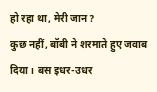हो रहा था, मेरी जान?
कुछ नहीं, बॉबी ने शरमाते हुए जवाब दिया। बस इधर-उधर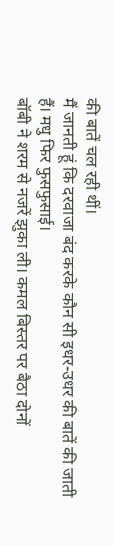की बातें चल रही थीं।
मैं जानती हूं कि दरवाजा बंद करके कौन सी इधर-उधर की बातें की जाती हैं। मधु फिर फुसफुसाई।
बॉबी ने शरम से नजरें झुका ली। कमल बिस्तर पर बैठा दोनों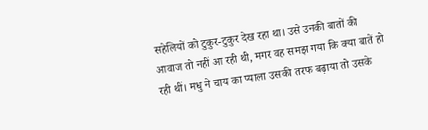सहेलियों को टुकुर-टुकुर देख रहा था। उसे उनकी बातों की आवाज तो नहीं आ रही थी, मगर वह समझ गया कि क्या बातें हो रही थीं। मधु ने चाय का प्याला उसकी तरफ बढ़ाया तो उसके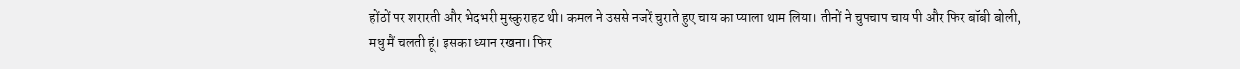होंठों पर शरारती और भेदभरी मुस्कुराहट थी। कमल ने उससे नजरें चुराते हुए चाय का प्याला थाम लिया। तीनों ने चुपचाप चाय पी और फिर बॉबी बोली,
मधु मैं चलती हूं। इसका ध्यान रखना। फिर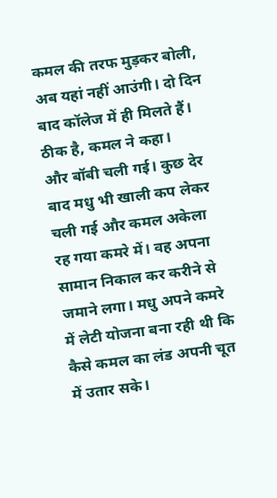कमल की तरफ मुड़कर बोली, अब यहां नहीं आउंगी। दो दिन बाद कॉलेज में ही मिलते हैं।
ठीक है, कमल ने कहा।
और बॉबी चली गई। कुछ देर बाद मधु भी खाली कप लेकर चली गई और कमल अकेला रह गया कमरे में। वह अपना सामान निकाल कर करीने से जमाने लगा। मधु अपने कमरे में लेटी योजना बना रही थी कि कैसे कमल का लंड अपनी चूत में उतार सके।